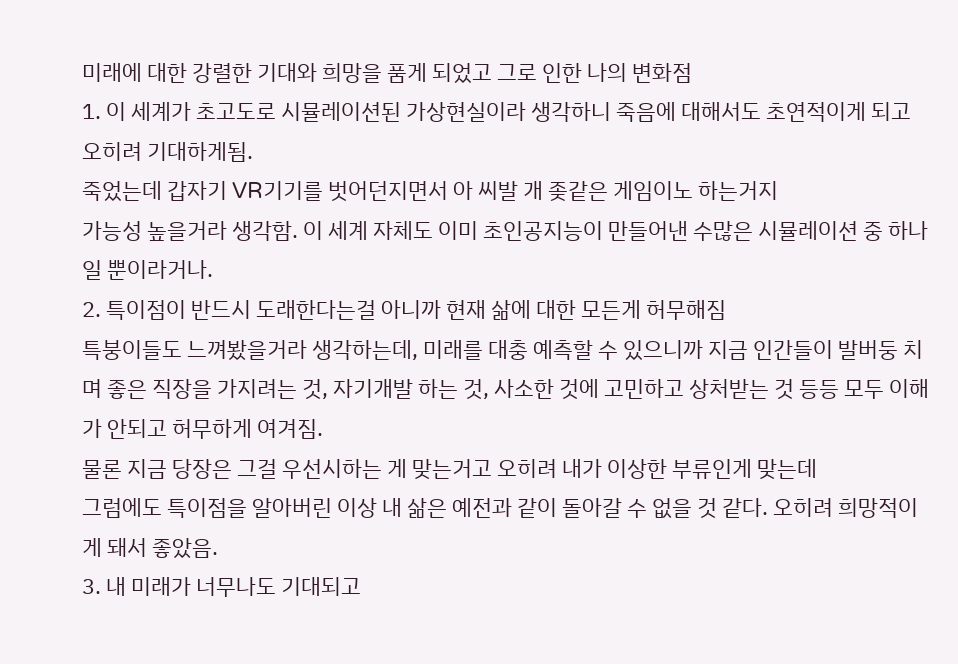미래에 대한 강렬한 기대와 희망을 품게 되었고 그로 인한 나의 변화점
1. 이 세계가 초고도로 시뮬레이션된 가상현실이라 생각하니 죽음에 대해서도 초연적이게 되고 오히려 기대하게됨.
죽었는데 갑자기 VR기기를 벗어던지면서 아 씨발 개 좆같은 게임이노 하는거지
가능성 높을거라 생각함. 이 세계 자체도 이미 초인공지능이 만들어낸 수많은 시뮬레이션 중 하나일 뿐이라거나.
2. 특이점이 반드시 도래한다는걸 아니까 현재 삶에 대한 모든게 허무해짐
특붕이들도 느껴봤을거라 생각하는데, 미래를 대충 예측할 수 있으니까 지금 인간들이 발버둥 치며 좋은 직장을 가지려는 것, 자기개발 하는 것, 사소한 것에 고민하고 상처받는 것 등등 모두 이해가 안되고 허무하게 여겨짐.
물론 지금 당장은 그걸 우선시하는 게 맞는거고 오히려 내가 이상한 부류인게 맞는데
그럼에도 특이점을 알아버린 이상 내 삶은 예전과 같이 돌아갈 수 없을 것 같다. 오히려 희망적이게 돼서 좋았음.
3. 내 미래가 너무나도 기대되고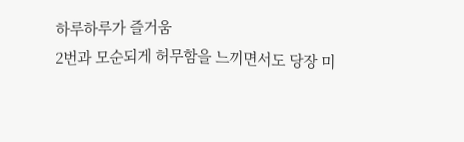하루하루가 즐거움
2번과 모순되게 허무함을 느끼면서도 당장 미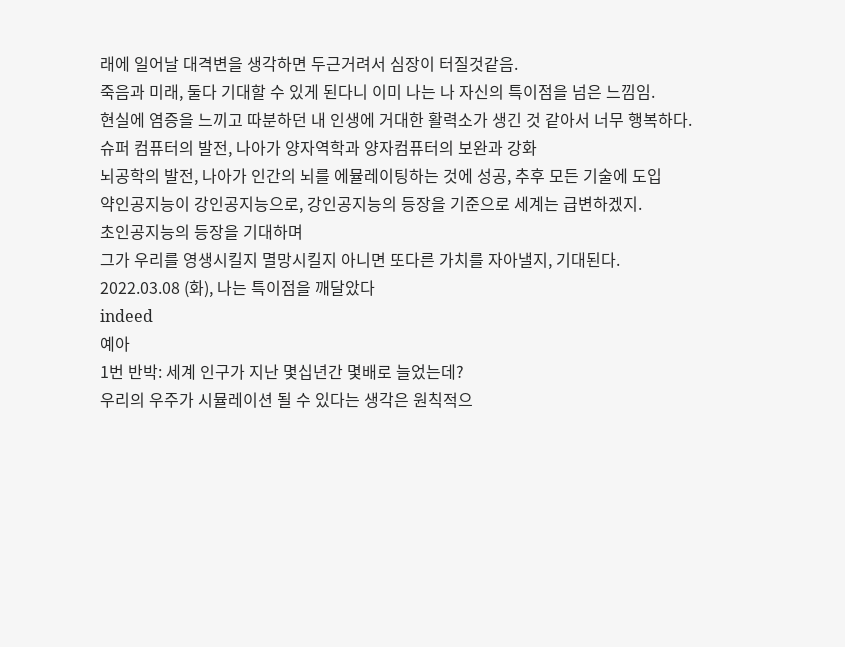래에 일어날 대격변을 생각하면 두근거려서 심장이 터질것같음.
죽음과 미래, 둘다 기대할 수 있게 된다니 이미 나는 나 자신의 특이점을 넘은 느낌임.
현실에 염증을 느끼고 따분하던 내 인생에 거대한 활력소가 생긴 것 같아서 너무 행복하다.
슈퍼 컴퓨터의 발전, 나아가 양자역학과 양자컴퓨터의 보완과 강화
뇌공학의 발전, 나아가 인간의 뇌를 에뮬레이팅하는 것에 성공, 추후 모든 기술에 도입
약인공지능이 강인공지능으로, 강인공지능의 등장을 기준으로 세계는 급변하겠지.
초인공지능의 등장을 기대하며
그가 우리를 영생시킬지 멸망시킬지 아니면 또다른 가치를 자아낼지, 기대된다.
2022.03.08 (화), 나는 특이점을 깨달았다
indeed
예아
1번 반박: 세계 인구가 지난 몇십년간 몇배로 늘었는데?
우리의 우주가 시뮬레이션 될 수 있다는 생각은 원칙적으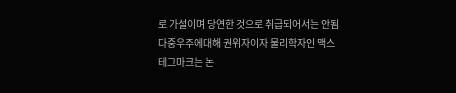로 가설이며 당연한 것으로 취급되어서는 안됨 다중우주에대해 권위자이자 물리학자인 맥스테그마크는 논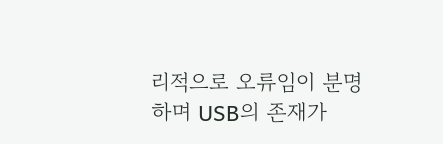리적으로 오류임이 분명하며 USB의 존재가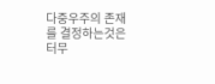다중우주의 존재를 결정하는것은 터무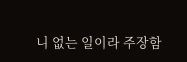니 없는 일이라 주장함